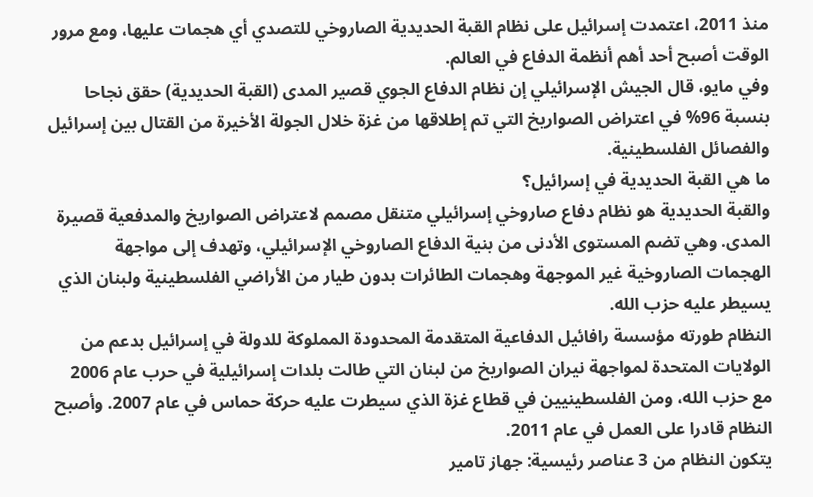منذ 2011، اعتمدت إسرائيل على نظام القبة الحديدية الصاروخي للتصدي أي هجمات عليها، ومع مرور الوقت أصبح أحد أهم أنظمة الدفاع في العالم.
وفي مايو، قال الجيش الإسرائيلي إن نظام الدفاع الجوي قصير المدى (القبة الحديدية) حقق نجاحا بنسبة 96% في اعتراض الصواريخ التي تم إطلاقها من غزة خلال الجولة الأخيرة من القتال بين إسرائيل والفصائل الفلسطينية.
ما هي القبة الحديدية في إسرائيل؟
والقبة الحديدية هو نظام دفاع صاروخي إسرائيلي متنقل مصمم لاعتراض الصواريخ والمدفعية قصيرة المدى. وهي تضم المستوى الأدنى من بنية الدفاع الصاروخي الإسرائيلي، وتهدف إلى مواجهة الهجمات الصاروخية غير الموجهة وهجمات الطائرات بدون طيار من الأراضي الفلسطينية ولبنان الذي يسيطر عليه حزب الله.
النظام طورته مؤسسة رافائيل الدفاعية المتقدمة المحدودة المملوكة للدولة في إسرائيل بدعم من الولايات المتحدة لمواجهة نيران الصواريخ من لبنان التي طالت بلدات إسرائيلية في حرب عام 2006 مع حزب الله، ومن الفلسطينيين في قطاع غزة الذي سيطرت عليه حركة حماس في عام 2007. وأصبح النظام قادرا على العمل في عام 2011.
يتكون النظام من 3 عناصر رئيسية: جهاز تامير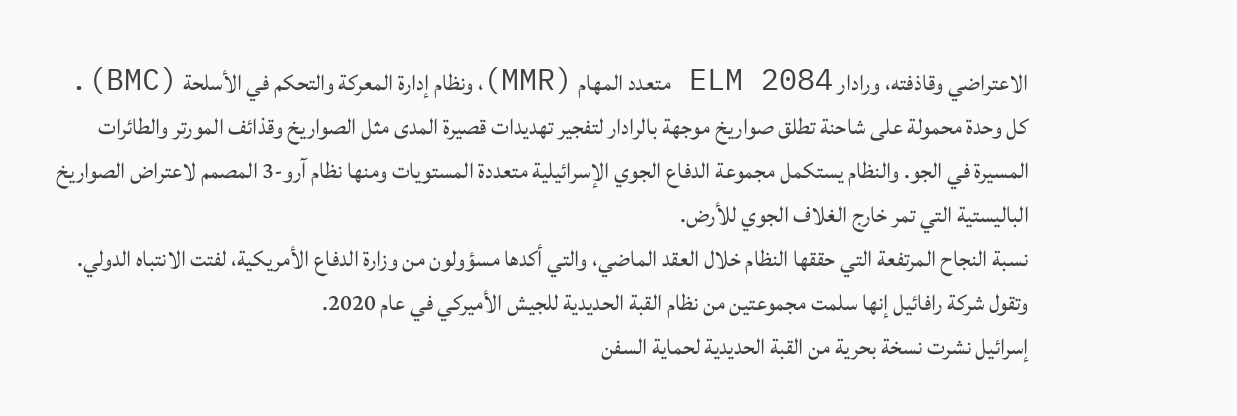الاعتراضي وقاذفته، ورادار ELM 2084 متعدد المهام (MMR)، ونظام إدارة المعركة والتحكم في الأسلحة (BMC).
كل وحدة محمولة على شاحنة تطلق صواريخ موجهة بالرادار لتفجير تهديدات قصيرة المدى مثل الصواريخ وقذائف المورتر والطائرات المسيرة في الجو. والنظام يستكمل مجموعة الدفاع الجوي الإسرائيلية متعددة المستويات ومنها نظام آرو-3 المصمم لاعتراض الصواريخ الباليستية التي تمر خارج الغلاف الجوي للأرض.
نسبة النجاح المرتفعة التي حققها النظام خلال العقد الماضي، والتي أكدها مسؤولون من وزارة الدفاع الأمريكية، لفتت الانتباه الدولي. وتقول شركة رافائيل إنها سلمت مجموعتين من نظام القبة الحديدية للجيش الأميركي في عام 2020.
إسرائيل نشرت نسخة بحرية من القبة الحديدية لحماية السفن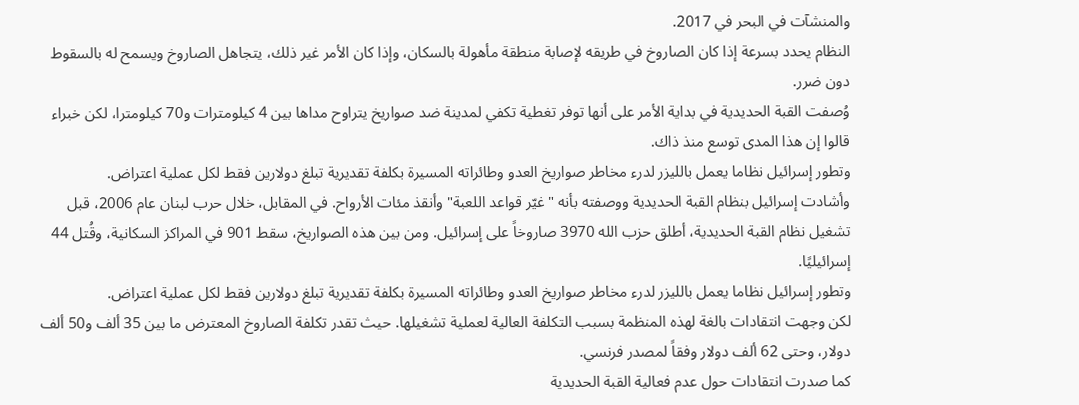والمنشآت في البحر في 2017.
النظام يحدد بسرعة إذا كان الصاروخ في طريقه لإصابة منطقة مأهولة بالسكان، وإذا كان الأمر غير ذلك، يتجاهل الصاروخ ويسمح له بالسقوط دون ضرر.
وُصفت القبة الحديدية في بداية الأمر على أنها توفر تغطية تكفي لمدينة ضد صواريخ يتراوح مداها بين 4 كيلومترات و70 كيلومترا، لكن خبراء قالوا إن هذا المدى توسع منذ ذاك.
وتطور إسرائيل نظاما يعمل بالليزر لدرء مخاطر صواريخ العدو وطائراته المسيرة بكلفة تقديرية تبلغ دولارين فقط لكل عملية اعتراض.
وأشادت إسرائيل بنظام القبة الحديدية ووصفته بأنه "غيّر قواعد اللعبة" وأنقذ مئات الأرواح. في المقابل، خلال حرب لبنان عام 2006، قبل تشغيل نظام القبة الحديدية، أطلق حزب الله 3970 صاروخاً على إسرائيل. ومن بين هذه الصواريخ، سقط 901 في المراكز السكانية، وقُتل 44 إسرائيليًا.
وتطور إسرائيل نظاما يعمل بالليزر لدرء مخاطر صواريخ العدو وطائراته المسيرة بكلفة تقديرية تبلغ دولارين فقط لكل عملية اعتراض.
لكن وجهت انتقادات بالغة لهذه المنظمة بسبب التكلفة العالية لعملية تشغيلها. حيث تقدر تكلفة الصاروخ المعترض ما بين 35 ألف و50 ألف دولار، وحتى 62 ألف دولار وفقاً لمصدر فرنسي.
كما صدرت انتقادات حول عدم فعالية القبة الحديدية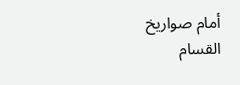أمام صواريخ القسام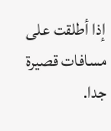إذا أطلقت على مسافات قصيرة جدا.